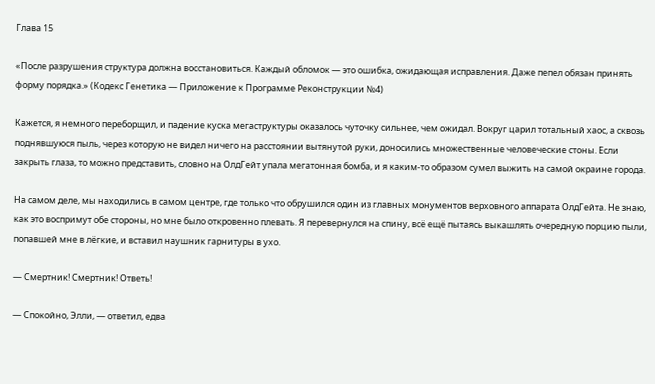Глава 15

«После разрушения структура должна восстановиться. Каждый обломок — это ошибка, ожидающая исправления. Даже пепел обязан принять форму порядка.» (Кодекс Генетика — Приложение к Программе Реконструкции №4)

Кажется, я немного переборщил, и падение куска мегаструктуры оказалось чуточку сильнее, чем ожидал. Вокруг царил тотальный хаос, а сквозь поднявшуюся пыль, через которую не видел ничего на расстоянии вытянутой руки, доносились множественные человеческие стоны. Если закрыть глаза, то можно представить, словно на ОлдГейт упала мегатонная бомба, и я каким-то образом сумел выжить на самой окраине города.

На самом деле, мы находились в самом центре, где только что обрушился один из главных монументов верховного аппарата ОлдГейта. Не знаю, как это воспримут обе стороны, но мне было откровенно плевать. Я перевернулся на спину, всё ещё пытаясь выкашлять очередную порцию пыли, попавшей мне в лёгкие, и вставил наушник гарнитуры в ухо.

— Смертник! Смертник! Ответь!

— Спокойно, Элли, — ответил, едва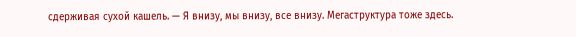сдерживая сухой кашель. — Я внизу, мы внизу, все внизу. Мегаструктура тоже здесь.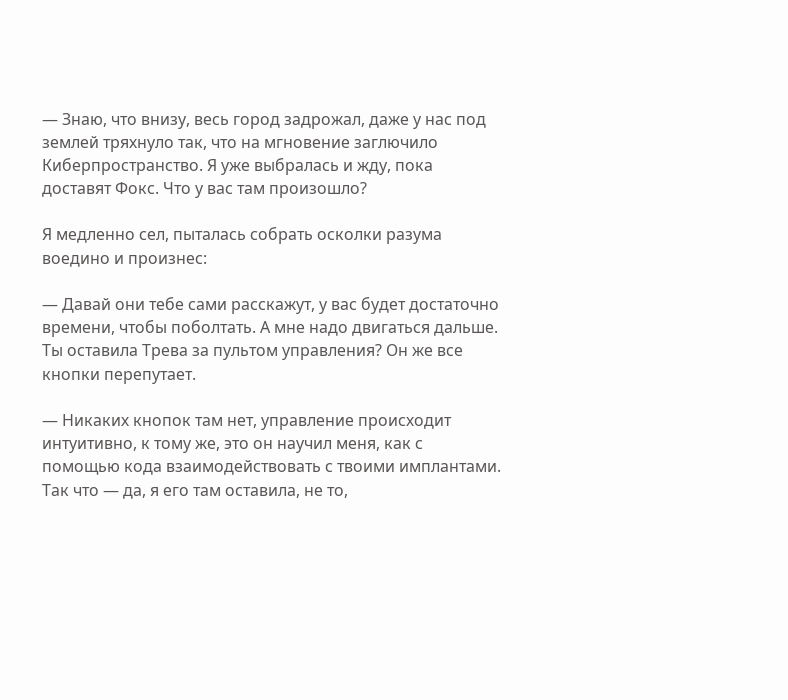— Знаю, что внизу, весь город задрожал, даже у нас под землей тряхнуло так, что на мгновение заглючило Киберпространство. Я уже выбралась и жду, пока доставят Фокс. Что у вас там произошло?

Я медленно сел, пыталась собрать осколки разума воедино и произнес:

— Давай они тебе сами расскажут, у вас будет достаточно времени, чтобы поболтать. А мне надо двигаться дальше. Ты оставила Трева за пультом управления? Он же все кнопки перепутает.

— Никаких кнопок там нет, управление происходит интуитивно, к тому же, это он научил меня, как с помощью кода взаимодействовать с твоими имплантами. Так что — да, я его там оставила, не то,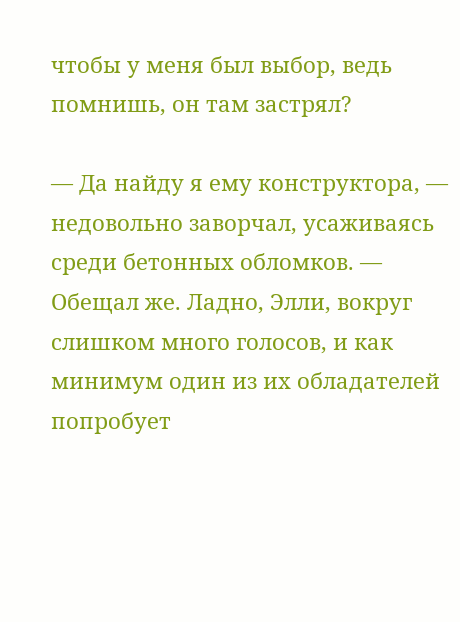чтобы у меня был выбор, ведь помнишь, он там застрял?

— Да найду я ему конструктора, — недовольно заворчал, усаживаясь среди бетонных обломков. — Обещал же. Ладно, Элли, вокруг слишком много голосов, и как минимум один из их обладателей попробует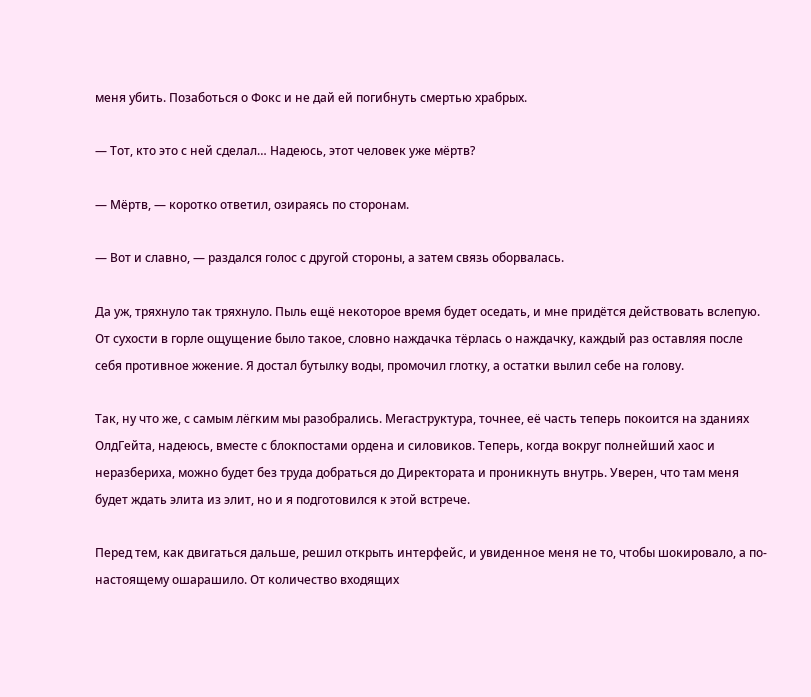меня убить. Позаботься о Фокс и не дай ей погибнуть смертью храбрых.

— Тот, кто это с ней сделал… Надеюсь, этот человек уже мёртв?

— Мёртв, — коротко ответил, озираясь по сторонам.

— Вот и славно, — раздался голос с другой стороны, а затем связь оборвалась.

Да уж, тряхнуло так тряхнуло. Пыль ещё некоторое время будет оседать, и мне придётся действовать вслепую. От сухости в горле ощущение было такое, словно наждачка тёрлась о наждачку, каждый раз оставляя после себя противное жжение. Я достал бутылку воды, промочил глотку, а остатки вылил себе на голову.

Так, ну что же, с самым лёгким мы разобрались. Мегаструктура, точнее, её часть теперь покоится на зданиях ОлдГейта, надеюсь, вместе с блокпостами ордена и силовиков. Теперь, когда вокруг полнейший хаос и неразбериха, можно будет без труда добраться до Директората и проникнуть внутрь. Уверен, что там меня будет ждать элита из элит, но и я подготовился к этой встрече.

Перед тем, как двигаться дальше, решил открыть интерфейс, и увиденное меня не то, чтобы шокировало, а по-настоящему ошарашило. От количество входящих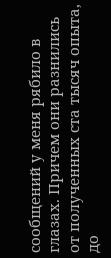сообщений у меня рябило в глазах. Причем они разнились от полученных ста тысяч опыта, до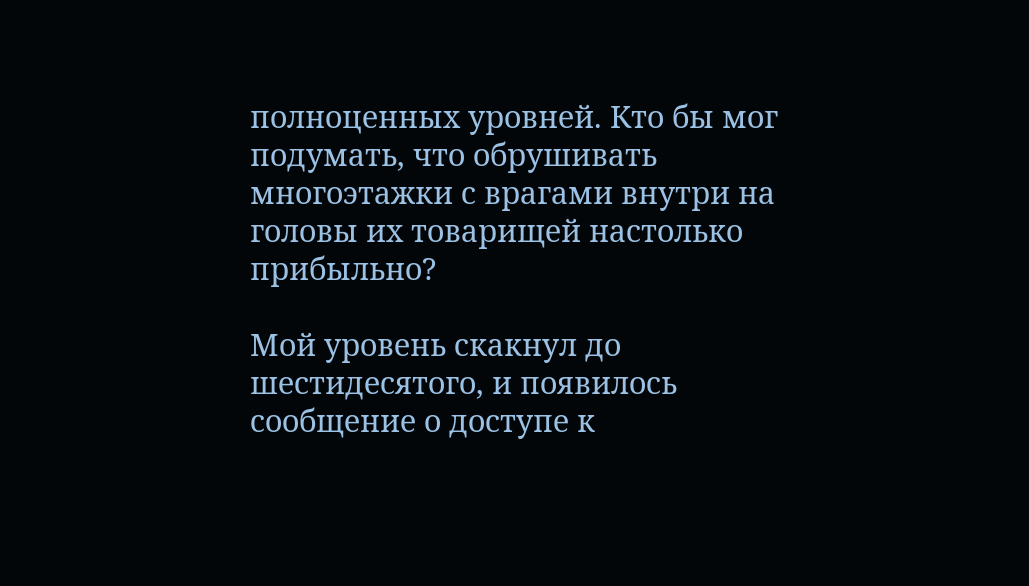полноценных уровней. Кто бы мог подумать, что обрушивать многоэтажки с врагами внутри на головы их товарищей настолько прибыльно?

Мой уровень скакнул до шестидесятого, и появилось сообщение о доступе к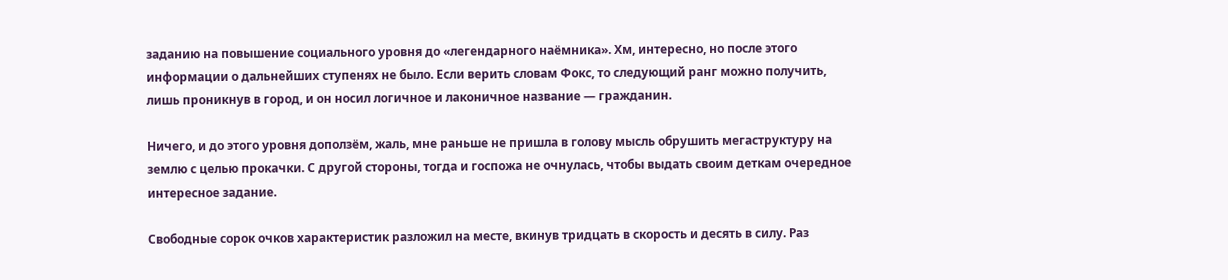заданию на повышение социального уровня до «легендарного наёмника». Хм, интересно, но после этого информации о дальнейших ступенях не было. Если верить словам Фокс, то следующий ранг можно получить, лишь проникнув в город, и он носил логичное и лаконичное название — гражданин.

Ничего, и до этого уровня доползём, жаль, мне раньше не пришла в голову мысль обрушить мегаструктуру на землю с целью прокачки. С другой стороны, тогда и госпожа не очнулась, чтобы выдать своим деткам очередное интересное задание.

Свободные сорок очков характеристик разложил на месте, вкинув тридцать в скорость и десять в силу. Раз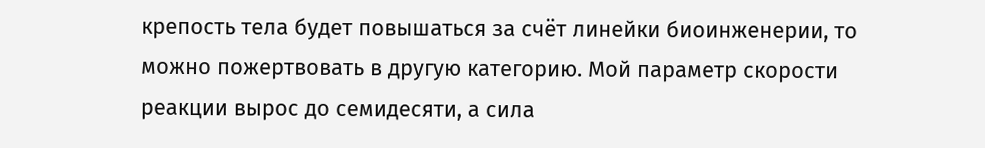крепость тела будет повышаться за счёт линейки биоинженерии, то можно пожертвовать в другую категорию. Мой параметр скорости реакции вырос до семидесяти, а сила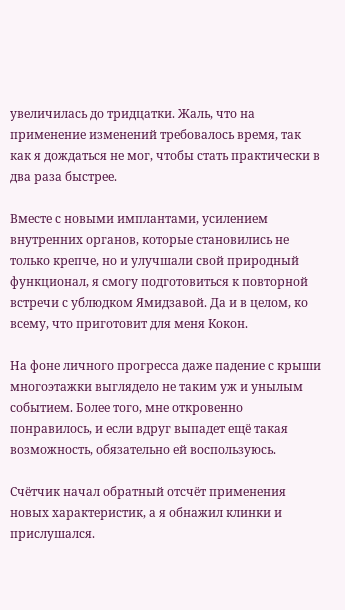увеличилась до тридцатки. Жаль, что на применение изменений требовалось время, так как я дождаться не мог, чтобы стать практически в два раза быстрее.

Вместе с новыми имплантами, усилением внутренних органов, которые становились не только крепче, но и улучшали свой природный функционал, я смогу подготовиться к повторной встречи с ублюдком Ямидзавой. Да и в целом, ко всему, что приготовит для меня Кокон.

На фоне личного прогресса даже падение с крыши многоэтажки выглядело не таким уж и унылым событием. Более того, мне откровенно понравилось, и если вдруг выпадет ещё такая возможность, обязательно ей воспользуюсь.

Счётчик начал обратный отсчёт применения новых характеристик, а я обнажил клинки и прислушался.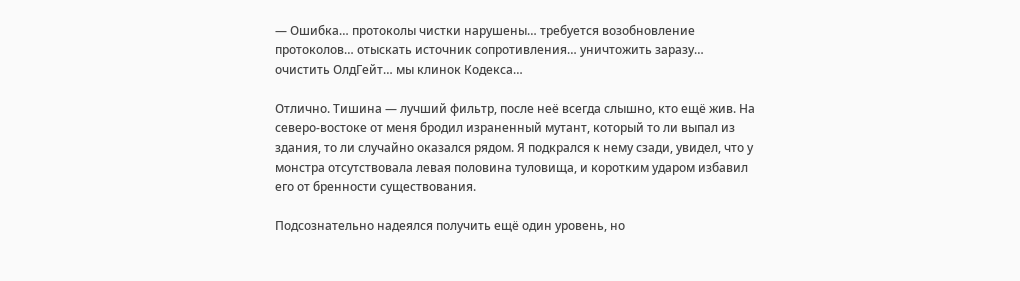— Ошибка… протоколы чистки нарушены… требуется возобновление протоколов… отыскать источник сопротивления… уничтожить заразу… очистить ОлдГейт… мы клинок Кодекса…

Отлично. Тишина — лучший фильтр, после неё всегда слышно, кто ещё жив. На северо-востоке от меня бродил израненный мутант, который то ли выпал из здания, то ли случайно оказался рядом. Я подкрался к нему сзади, увидел, что у монстра отсутствовала левая половина туловища, и коротким ударом избавил его от бренности существования.

Подсознательно надеялся получить ещё один уровень, но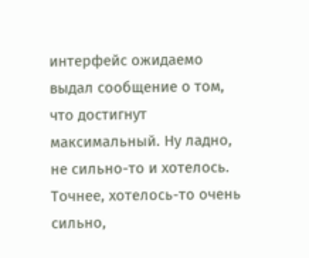интерфейс ожидаемо выдал сообщение о том, что достигнут максимальный. Ну ладно, не сильно-то и хотелось. Точнее, хотелось-то очень сильно,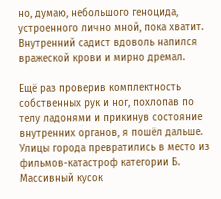но, думаю, небольшого геноцида, устроенного лично мной, пока хватит. Внутренний садист вдоволь напился вражеской крови и мирно дремал.

Ещё раз проверив комплектность собственных рук и ног, похлопав по телу ладонями и прикинув состояние внутренних органов, я пошёл дальше. Улицы города превратились в место из фильмов-катастроф категории Б. Массивный кусок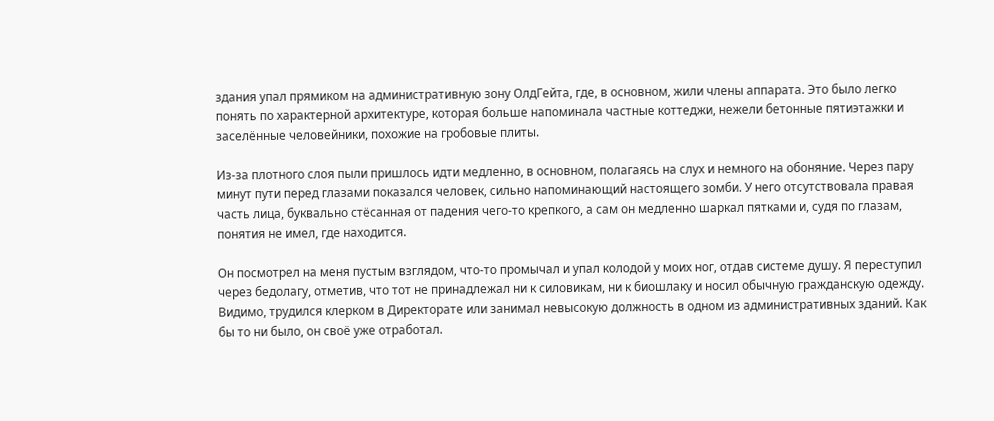здания упал прямиком на административную зону ОлдГейта, где, в основном, жили члены аппарата. Это было легко понять по характерной архитектуре, которая больше напоминала частные коттеджи, нежели бетонные пятиэтажки и заселённые человейники, похожие на гробовые плиты.

Из-за плотного слоя пыли пришлось идти медленно, в основном, полагаясь на слух и немного на обоняние. Через пару минут пути перед глазами показался человек, сильно напоминающий настоящего зомби. У него отсутствовала правая часть лица, буквально стёсанная от падения чего-то крепкого, а сам он медленно шаркал пятками и, судя по глазам, понятия не имел, где находится.

Он посмотрел на меня пустым взглядом, что-то промычал и упал колодой у моих ног, отдав системе душу. Я переступил через бедолагу, отметив, что тот не принадлежал ни к силовикам, ни к биошлаку и носил обычную гражданскую одежду. Видимо, трудился клерком в Директорате или занимал невысокую должность в одном из административных зданий. Как бы то ни было, он своё уже отработал.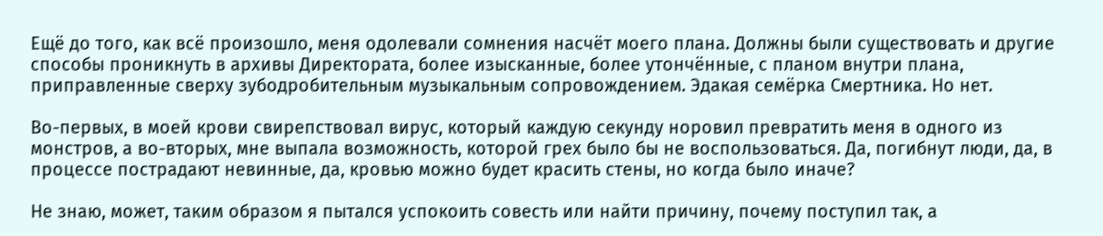Ещё до того, как всё произошло, меня одолевали сомнения насчёт моего плана. Должны были существовать и другие способы проникнуть в архивы Директората, более изысканные, более утончённые, с планом внутри плана, приправленные сверху зубодробительным музыкальным сопровождением. Эдакая семёрка Смертника. Но нет.

Во-первых, в моей крови свирепствовал вирус, который каждую секунду норовил превратить меня в одного из монстров, а во-вторых, мне выпала возможность, которой грех было бы не воспользоваться. Да, погибнут люди, да, в процессе пострадают невинные, да, кровью можно будет красить стены, но когда было иначе?

Не знаю, может, таким образом я пытался успокоить совесть или найти причину, почему поступил так, а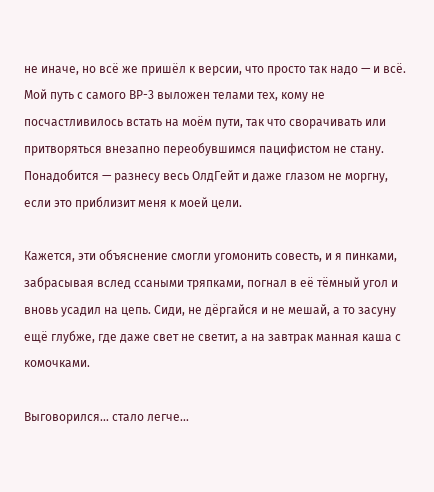не иначе, но всё же пришёл к версии, что просто так надо — и всё. Мой путь с самого ВР-3 выложен телами тех, кому не посчастливилось встать на моём пути, так что сворачивать или притворяться внезапно переобувшимся пацифистом не стану. Понадобится — разнесу весь ОлдГейт и даже глазом не моргну, если это приблизит меня к моей цели.

Кажется, эти объяснение смогли угомонить совесть, и я пинками, забрасывая вслед ссаными тряпками, погнал в её тёмный угол и вновь усадил на цепь. Сиди, не дёргайся и не мешай, а то засуну ещё глубже, где даже свет не светит, а на завтрак манная каша с комочками.

Выговорился… стало легче…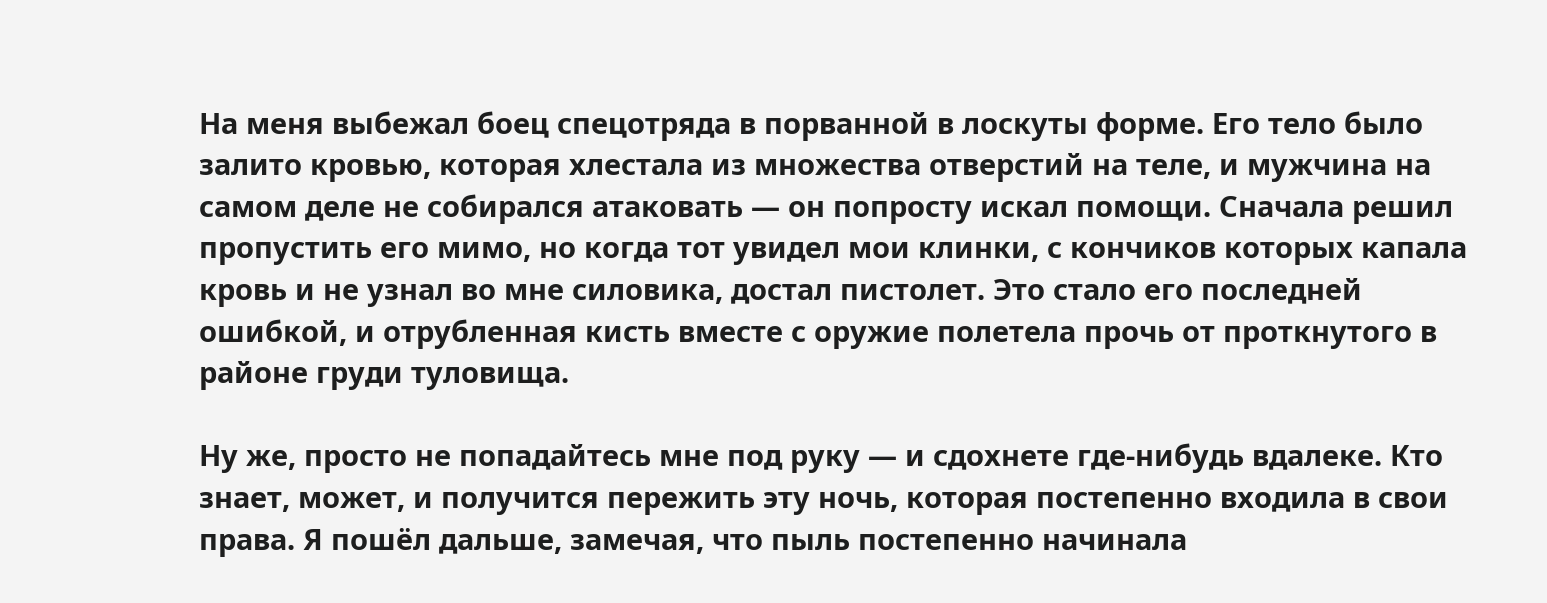На меня выбежал боец спецотряда в порванной в лоскуты форме. Его тело было залито кровью, которая хлестала из множества отверстий на теле, и мужчина на самом деле не собирался атаковать — он попросту искал помощи. Сначала решил пропустить его мимо, но когда тот увидел мои клинки, с кончиков которых капала кровь и не узнал во мне силовика, достал пистолет. Это стало его последней ошибкой, и отрубленная кисть вместе с оружие полетела прочь от проткнутого в районе груди туловища.

Ну же, просто не попадайтесь мне под руку — и сдохнете где-нибудь вдалеке. Кто знает, может, и получится пережить эту ночь, которая постепенно входила в свои права. Я пошёл дальше, замечая, что пыль постепенно начинала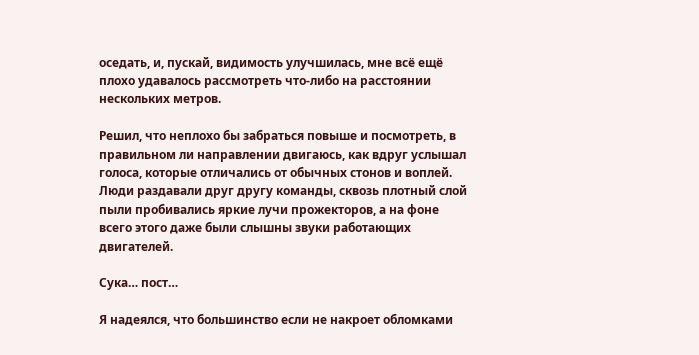оседать, и, пускай, видимость улучшилась, мне всё ещё плохо удавалось рассмотреть что-либо на расстоянии нескольких метров.

Решил, что неплохо бы забраться повыше и посмотреть, в правильном ли направлении двигаюсь, как вдруг услышал голоса, которые отличались от обычных стонов и воплей. Люди раздавали друг другу команды, сквозь плотный слой пыли пробивались яркие лучи прожекторов, а на фоне всего этого даже были слышны звуки работающих двигателей.

Сука… пост…

Я надеялся, что большинство если не накроет обломками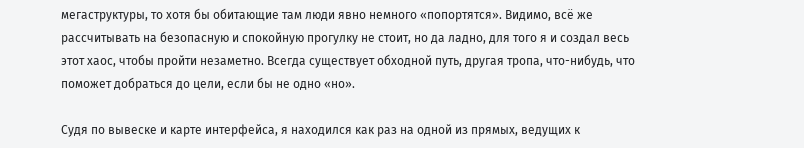мегаструктуры, то хотя бы обитающие там люди явно немного «попортятся». Видимо, всё же рассчитывать на безопасную и спокойную прогулку не стоит, но да ладно, для того я и создал весь этот хаос, чтобы пройти незаметно. Всегда существует обходной путь, другая тропа, что-нибудь, что поможет добраться до цели, если бы не одно «но».

Судя по вывеске и карте интерфейса, я находился как раз на одной из прямых, ведущих к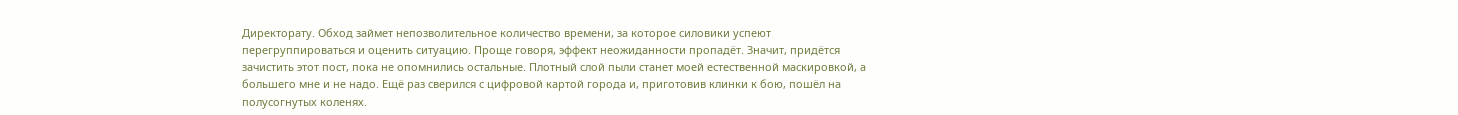Директорату. Обход займет непозволительное количество времени, за которое силовики успеют перегруппироваться и оценить ситуацию. Проще говоря, эффект неожиданности пропадёт. Значит, придётся зачистить этот пост, пока не опомнились остальные. Плотный слой пыли станет моей естественной маскировкой, а большего мне и не надо. Ещё раз сверился с цифровой картой города и, приготовив клинки к бою, пошёл на полусогнутых коленях.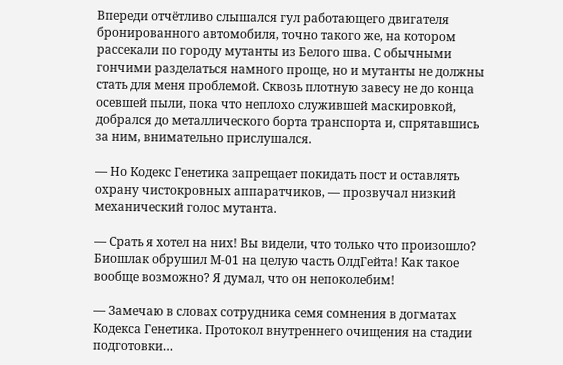Впереди отчётливо слышался гул работающего двигателя бронированного автомобиля, точно такого же, на котором рассекали по городу мутанты из Белого шва. С обычными гончими разделаться намного проще, но и мутанты не должны стать для меня проблемой. Сквозь плотную завесу не до конца осевшей пыли, пока что неплохо служившей маскировкой, добрался до металлического борта транспорта и, спрятавшись за ним, внимательно прислушался.

— Но Кодекс Генетика запрещает покидать пост и оставлять охрану чистокровных аппаратчиков, — прозвучал низкий механический голос мутанта.

— Срать я хотел на них! Вы видели, что только что произошло? Биошлак обрушил М-01 на целую часть ОлдГейта! Как такое вообще возможно? Я думал, что он непоколебим!

— Замечаю в словах сотрудника семя сомнения в догматах Кодекса Генетика. Протокол внутреннего очищения на стадии подготовки…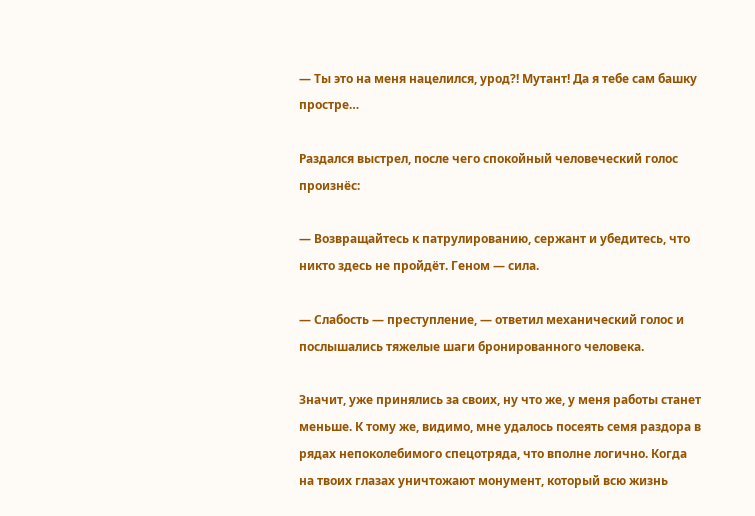— Ты это на меня нацелился, урод?! Мутант! Да я тебе сам башку простре…

Раздался выстрел, после чего спокойный человеческий голос произнёс:

— Возвращайтесь к патрулированию, сержант и убедитесь, что никто здесь не пройдёт. Геном — сила.

— Слабость — преступление, — ответил механический голос и послышались тяжелые шаги бронированного человека.

Значит, уже принялись за своих, ну что же, у меня работы станет меньше. К тому же, видимо, мне удалось посеять семя раздора в рядах непоколебимого спецотряда, что вполне логично. Когда на твоих глазах уничтожают монумент, который всю жизнь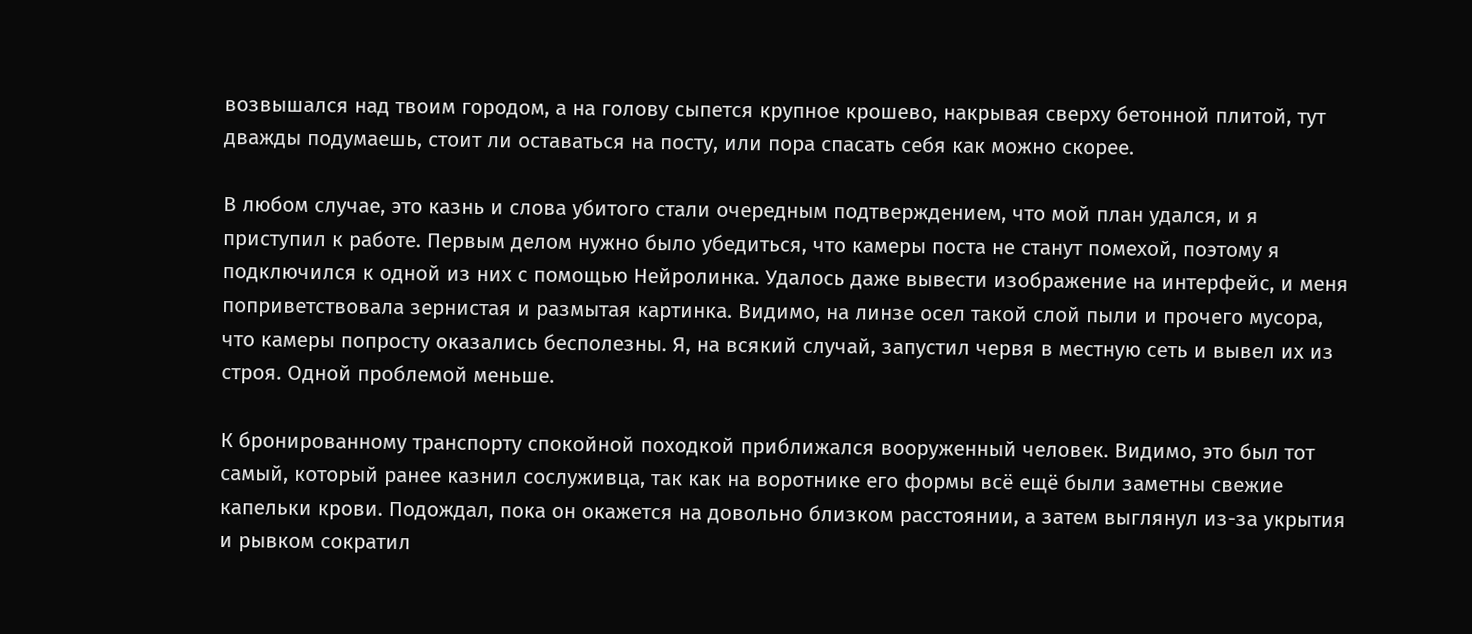возвышался над твоим городом, а на голову сыпется крупное крошево, накрывая сверху бетонной плитой, тут дважды подумаешь, стоит ли оставаться на посту, или пора спасать себя как можно скорее.

В любом случае, это казнь и слова убитого стали очередным подтверждением, что мой план удался, и я приступил к работе. Первым делом нужно было убедиться, что камеры поста не станут помехой, поэтому я подключился к одной из них с помощью Нейролинка. Удалось даже вывести изображение на интерфейс, и меня поприветствовала зернистая и размытая картинка. Видимо, на линзе осел такой слой пыли и прочего мусора, что камеры попросту оказались бесполезны. Я, на всякий случай, запустил червя в местную сеть и вывел их из строя. Одной проблемой меньше.

К бронированному транспорту спокойной походкой приближался вооруженный человек. Видимо, это был тот самый, который ранее казнил сослуживца, так как на воротнике его формы всё ещё были заметны свежие капельки крови. Подождал, пока он окажется на довольно близком расстоянии, а затем выглянул из-за укрытия и рывком сократил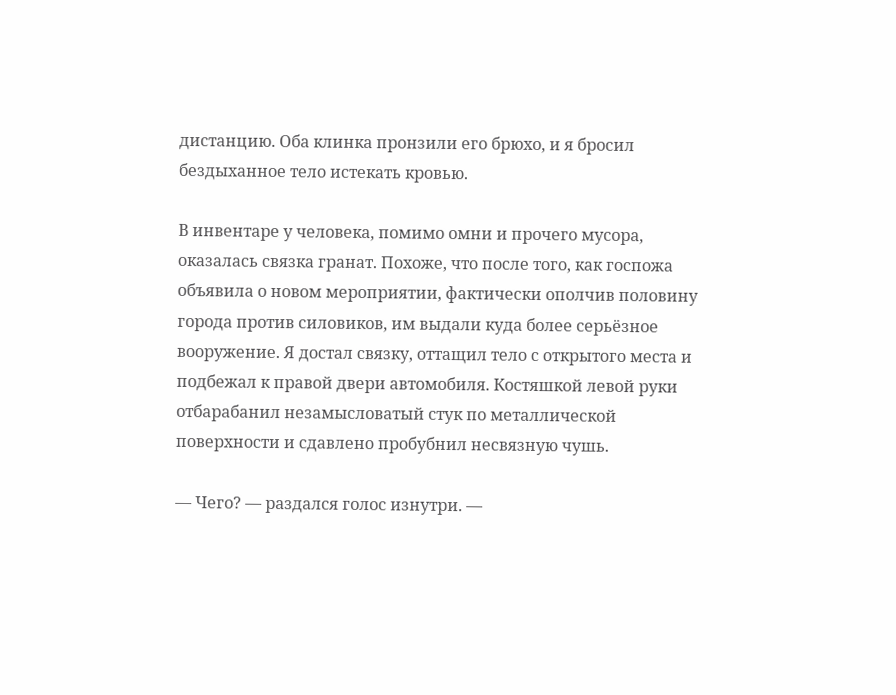дистанцию. Оба клинка пронзили его брюхо, и я бросил бездыханное тело истекать кровью.

В инвентаре у человека, помимо омни и прочего мусора, оказалась связка гранат. Похоже, что после того, как госпожа объявила о новом мероприятии, фактически ополчив половину города против силовиков, им выдали куда более серьёзное вооружение. Я достал связку, оттащил тело с открытого места и подбежал к правой двери автомобиля. Костяшкой левой руки отбарабанил незамысловатый стук по металлической поверхности и сдавлено пробубнил несвязную чушь.

— Чего? — раздался голос изнутри. —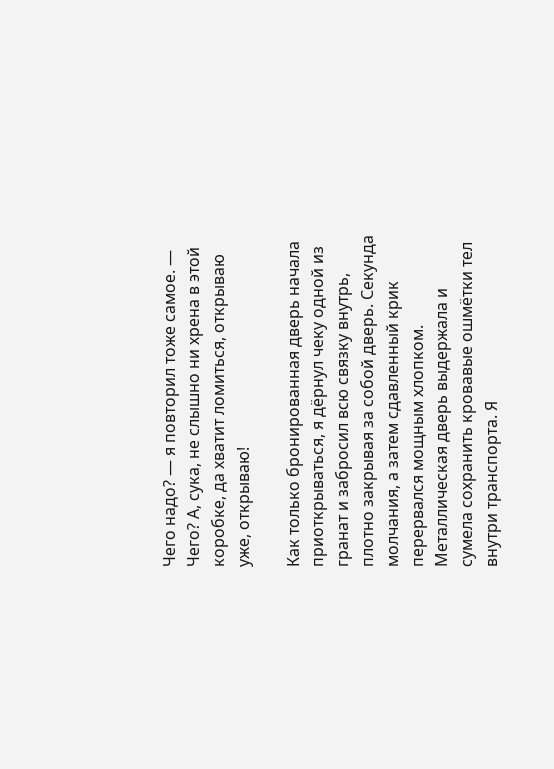Чего надо? — я повторил тоже самое. — Чего? А, сука, не слышно ни хрена в этой коробке, да хватит ломиться, открываю уже, открываю!

Как только бронированная дверь начала приоткрываться, я дёрнул чеку одной из гранат и забросил всю связку внутрь, плотно закрывая за собой дверь. Секунда молчания, а затем сдавленный крик перервался мощным хлопком. Металлическая дверь выдержала и сумела сохранить кровавые ошмётки тел внутри транспорта. Я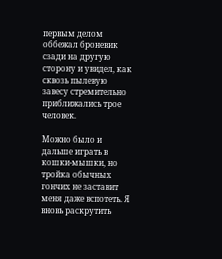первым делом оббежал броневик сзади на другую сторону и увидел, как сквозь пылевую завесу стремительно приближались трое человек.

Можно было и дальше играть в кошки-мышки, но тройка обычных гончих не заставит меня даже вспотеть. Я вновь раскрутить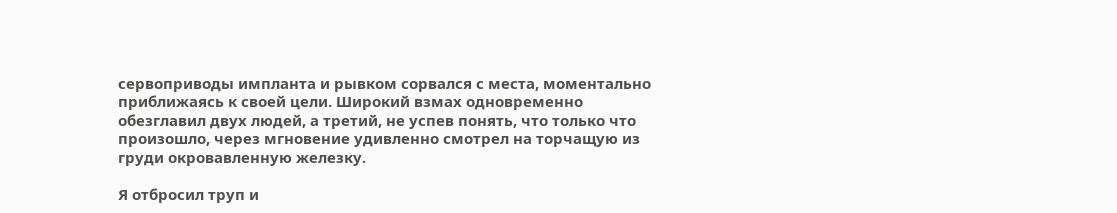сервоприводы импланта и рывком сорвался с места, моментально приближаясь к своей цели. Широкий взмах одновременно обезглавил двух людей, а третий, не успев понять, что только что произошло, через мгновение удивленно смотрел на торчащую из груди окровавленную железку.

Я отбросил труп и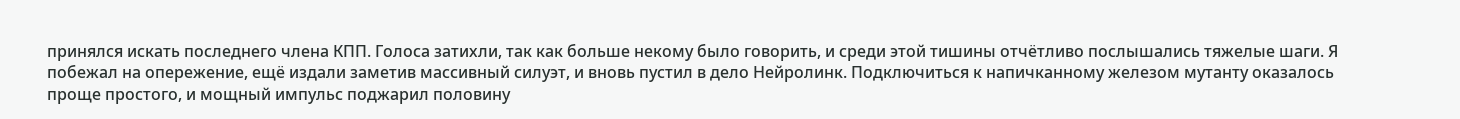принялся искать последнего члена КПП. Голоса затихли, так как больше некому было говорить, и среди этой тишины отчётливо послышались тяжелые шаги. Я побежал на опережение, ещё издали заметив массивный силуэт, и вновь пустил в дело Нейролинк. Подключиться к напичканному железом мутанту оказалось проще простого, и мощный импульс поджарил половину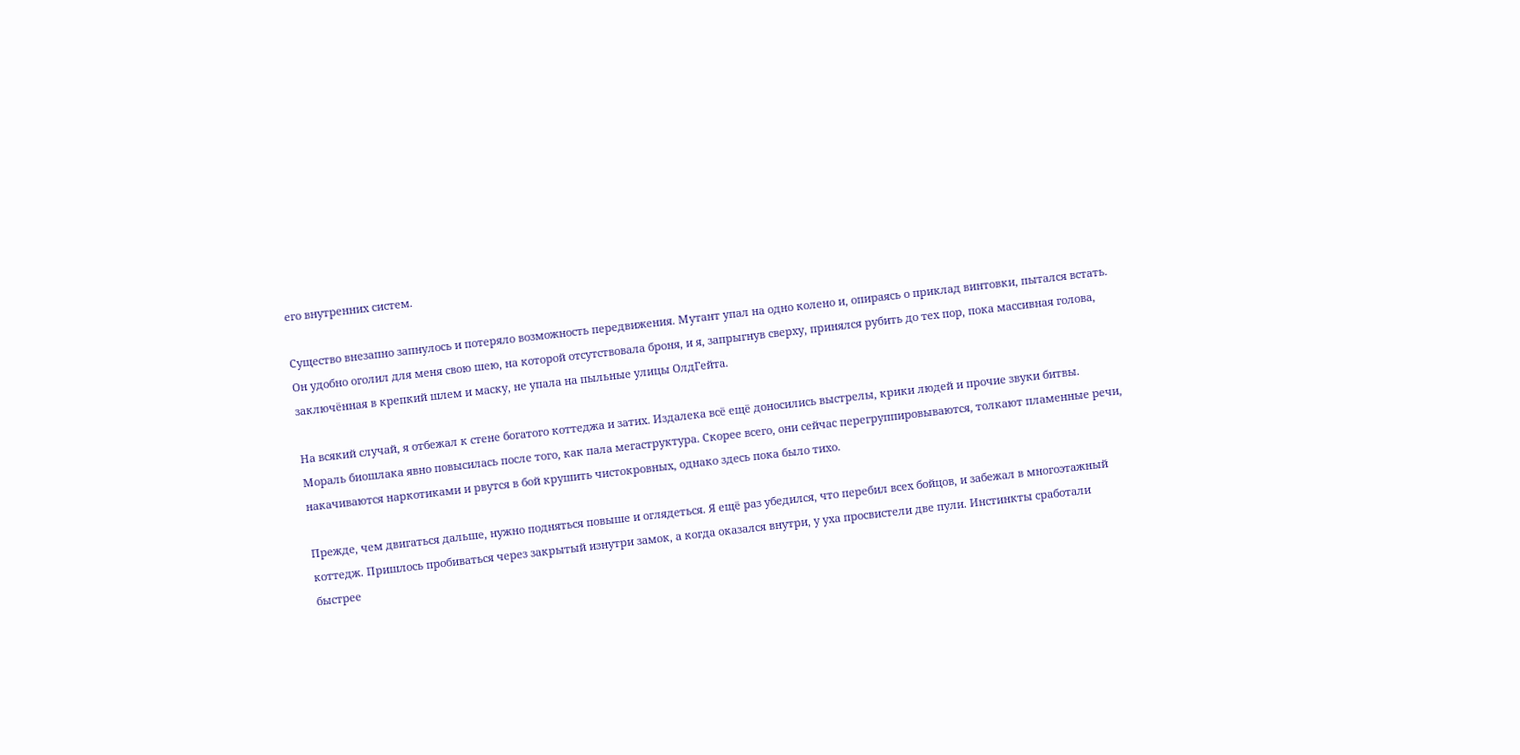его внутренних систем.

Существо внезапно запнулось и потеряло возможность передвижения. Мутант упал на одно колено и, опираясь о приклад винтовки, пытался встать. Он удобно оголил для меня свою шею, на которой отсутствовала броня, и я, запрыгнув сверху, принялся рубить до тех пор, пока массивная голова, заключённая в крепкий шлем и маску, не упала на пыльные улицы ОлдГейта.

На всякий случай, я отбежал к стене богатого коттеджа и затих. Издалека всё ещё доносились выстрелы, крики людей и прочие звуки битвы. Мораль биошлака явно повысилась после того, как пала мегаструктура. Скорее всего, они сейчас перегруппировываются, толкают пламенные речи, накачиваются наркотиками и рвутся в бой крушить чистокровных, однако здесь пока было тихо.

Прежде, чем двигаться дальше, нужно подняться повыше и оглядеться. Я ещё раз убедился, что перебил всех бойцов, и забежал в многоэтажный коттедж. Пришлось пробиваться через закрытый изнутри замок, а когда оказался внутри, у уха просвистели две пули. Инстинкты сработали быстрее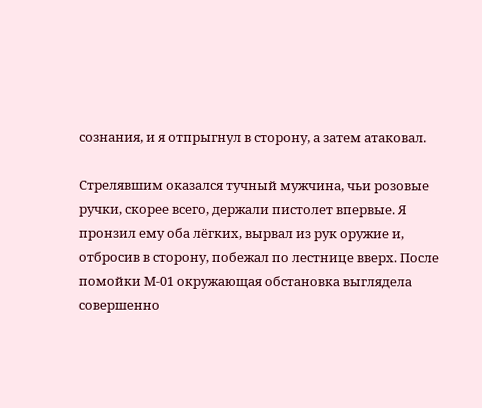сознания, и я отпрыгнул в сторону, а затем атаковал.

Стрелявшим оказался тучный мужчина, чьи розовые ручки, скорее всего, держали пистолет впервые. Я пронзил ему оба лёгких, вырвал из рук оружие и, отбросив в сторону, побежал по лестнице вверх. После помойки М-01 окружающая обстановка выглядела совершенно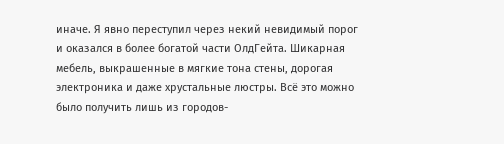иначе. Я явно переступил через некий невидимый порог и оказался в более богатой части ОлдГейта. Шикарная мебель, выкрашенные в мягкие тона стены, дорогая электроника и даже хрустальные люстры. Всё это можно было получить лишь из городов-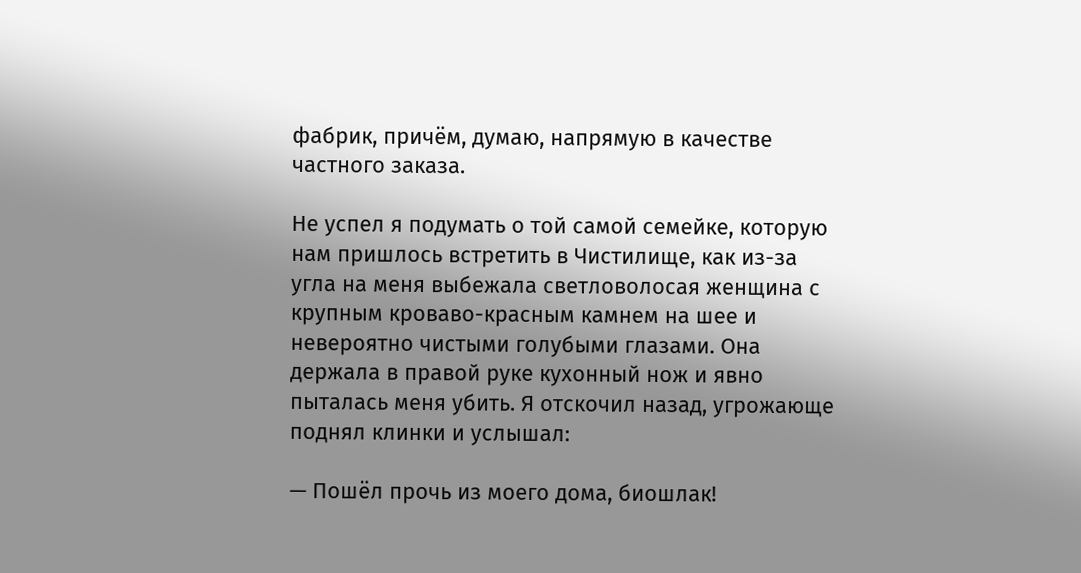фабрик, причём, думаю, напрямую в качестве частного заказа.

Не успел я подумать о той самой семейке, которую нам пришлось встретить в Чистилище, как из-за угла на меня выбежала светловолосая женщина с крупным кроваво-красным камнем на шее и невероятно чистыми голубыми глазами. Она держала в правой руке кухонный нож и явно пыталась меня убить. Я отскочил назад, угрожающе поднял клинки и услышал:

— Пошёл прочь из моего дома, биошлак!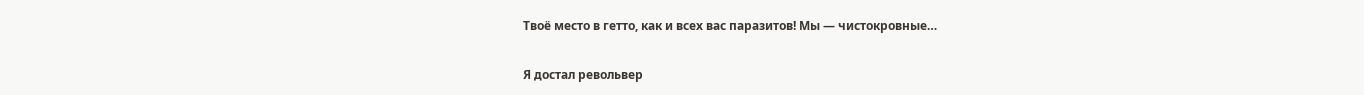Твоё место в гетто, как и всех вас паразитов! Мы — чистокровные…

Я достал револьвер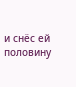и снёс ей половину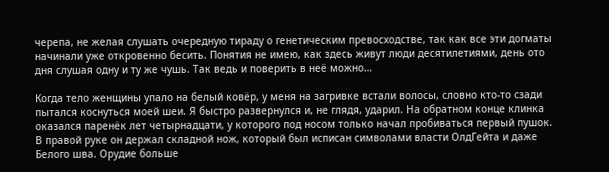черепа, не желая слушать очередную тираду о генетическим превосходстве, так как все эти догматы начинали уже откровенно бесить. Понятия не имею, как здесь живут люди десятилетиями, день ото дня слушая одну и ту же чушь. Так ведь и поверить в неё можно…

Когда тело женщины упало на белый ковёр, у меня на загривке встали волосы, словно кто-то сзади пытался коснуться моей шеи. Я быстро развернулся и, не глядя, ударил. На обратном конце клинка оказался паренёк лет четырнадцати, у которого под носом только начал пробиваться первый пушок. В правой руке он держал складной нож, который был исписан символами власти ОлдГейта и даже Белого шва. Орудие больше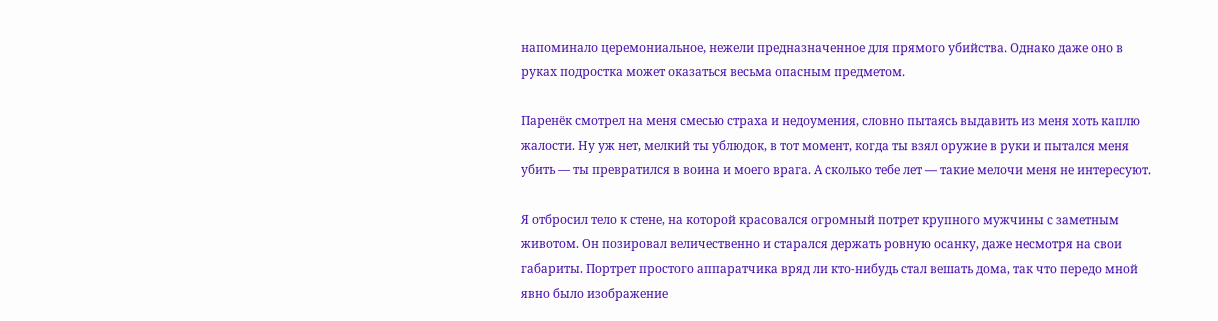напоминало церемониальное, нежели предназначенное для прямого убийства. Однако даже оно в руках подростка может оказаться весьма опасным предметом.

Паренёк смотрел на меня смесью страха и недоумения, словно пытаясь выдавить из меня хоть каплю жалости. Ну уж нет, мелкий ты ублюдок, в тот момент, когда ты взял оружие в руки и пытался меня убить — ты превратился в воина и моего врага. А сколько тебе лет — такие мелочи меня не интересуют.

Я отбросил тело к стене, на которой красовался огромный потрет крупного мужчины с заметным животом. Он позировал величественно и старался держать ровную осанку, даже несмотря на свои габариты. Портрет простого аппаратчика вряд ли кто-нибудь стал вешать дома, так что передо мной явно было изображение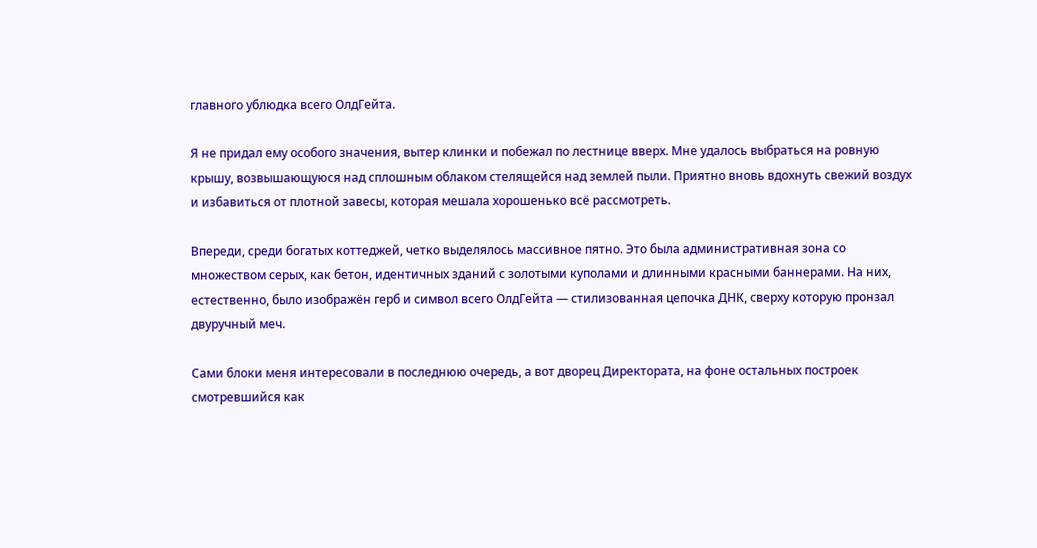главного ублюдка всего ОлдГейта.

Я не придал ему особого значения, вытер клинки и побежал по лестнице вверх. Мне удалось выбраться на ровную крышу, возвышающуюся над сплошным облаком стелящейся над землей пыли. Приятно вновь вдохнуть свежий воздух и избавиться от плотной завесы, которая мешала хорошенько всё рассмотреть.

Впереди, среди богатых коттеджей, четко выделялось массивное пятно. Это была административная зона со множеством серых, как бетон, идентичных зданий с золотыми куполами и длинными красными баннерами. На них, естественно, было изображён герб и символ всего ОлдГейта — стилизованная цепочка ДНК, сверху которую пронзал двуручный меч.

Сами блоки меня интересовали в последнюю очередь, а вот дворец Директората, на фоне остальных построек смотревшийся как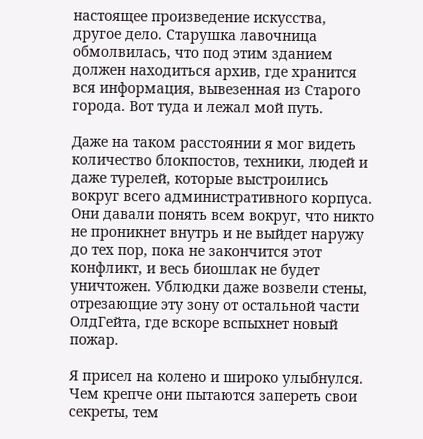настоящее произведение искусства, другое дело. Старушка лавочница обмолвилась, что под этим зданием должен находиться архив, где хранится вся информация, вывезенная из Старого города. Вот туда и лежал мой путь.

Даже на таком расстоянии я мог видеть количество блокпостов, техники, людей и даже турелей, которые выстроились вокруг всего административного корпуса. Они давали понять всем вокруг, что никто не проникнет внутрь и не выйдет наружу до тех пор, пока не закончится этот конфликт, и весь биошлак не будет уничтожен. Ублюдки даже возвели стены, отрезающие эту зону от остальной части ОлдГейта, где вскоре вспыхнет новый пожар.

Я присел на колено и широко улыбнулся. Чем крепче они пытаются запереть свои секреты, тем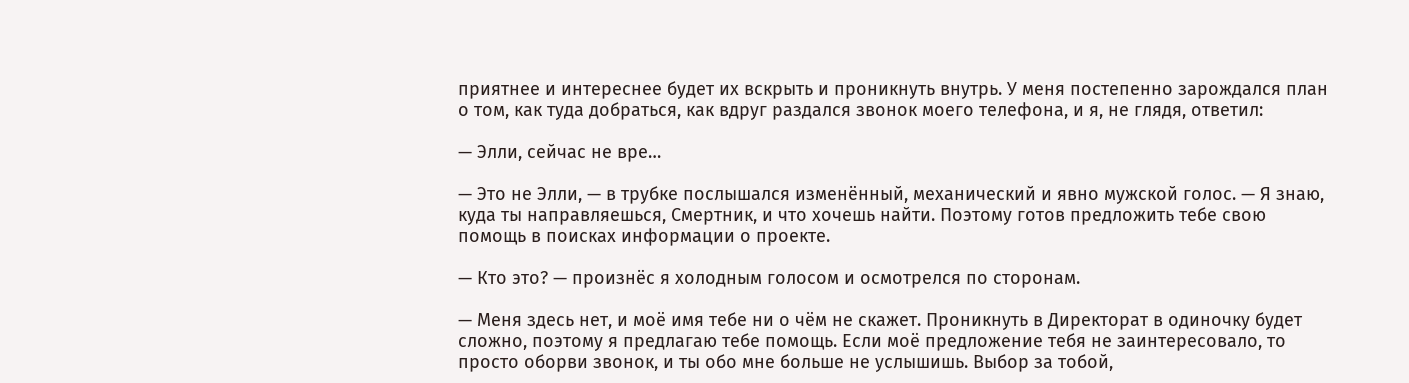приятнее и интереснее будет их вскрыть и проникнуть внутрь. У меня постепенно зарождался план о том, как туда добраться, как вдруг раздался звонок моего телефона, и я, не глядя, ответил:

— Элли, сейчас не вре…

— Это не Элли, — в трубке послышался изменённый, механический и явно мужской голос. — Я знаю, куда ты направляешься, Смертник, и что хочешь найти. Поэтому готов предложить тебе свою помощь в поисках информации о проекте.

— Кто это? — произнёс я холодным голосом и осмотрелся по сторонам.

— Меня здесь нет, и моё имя тебе ни о чём не скажет. Проникнуть в Директорат в одиночку будет сложно, поэтому я предлагаю тебе помощь. Если моё предложение тебя не заинтересовало, то просто оборви звонок, и ты обо мне больше не услышишь. Выбор за тобой,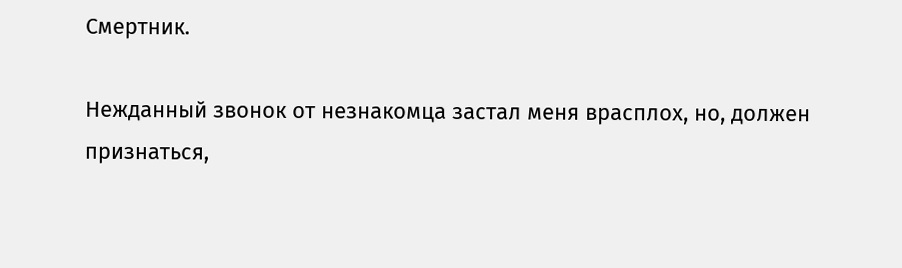Смертник.

Нежданный звонок от незнакомца застал меня врасплох, но, должен признаться,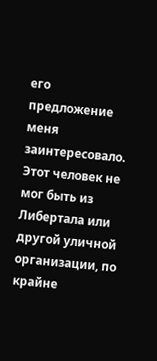его предложение меня заинтересовало. Этот человек не мог быть из Либертала или другой уличной организации, по крайне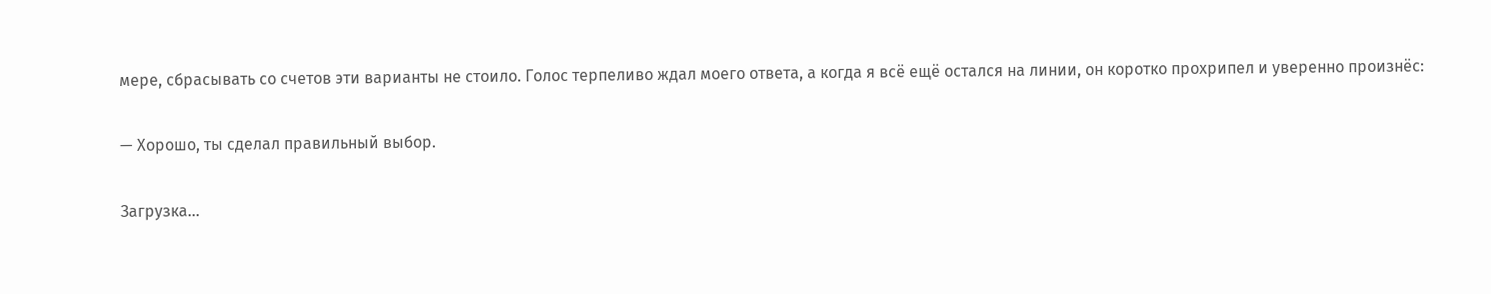мере, сбрасывать со счетов эти варианты не стоило. Голос терпеливо ждал моего ответа, а когда я всё ещё остался на линии, он коротко прохрипел и уверенно произнёс:

— Хорошо, ты сделал правильный выбор.

Загрузка...